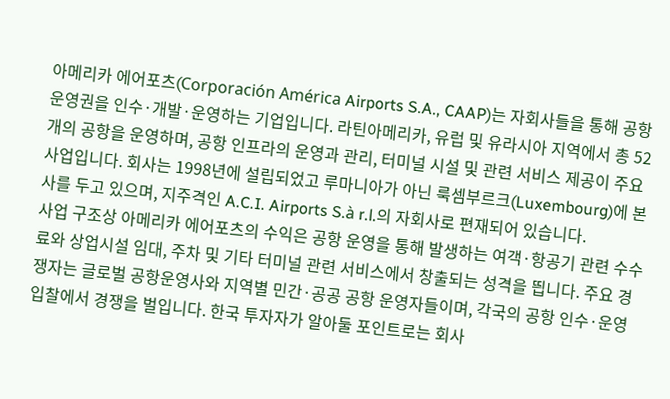아메리카 에어포츠(Corporación América Airports S.A., CAAP)는 자회사들을 통해 공항 운영권을 인수·개발·운영하는 기업입니다. 라틴아메리카, 유럽 및 유라시아 지역에서 총 52개의 공항을 운영하며, 공항 인프라의 운영과 관리, 터미널 시설 및 관련 서비스 제공이 주요 사업입니다. 회사는 1998년에 설립되었고 루마니아가 아닌 룩셈부르크(Luxembourg)에 본사를 두고 있으며, 지주격인 A.C.I. Airports S.à r.l.의 자회사로 편재되어 있습니다.
사업 구조상 아메리카 에어포츠의 수익은 공항 운영을 통해 발생하는 여객·항공기 관련 수수료와 상업시설 임대, 주차 및 기타 터미널 관련 서비스에서 창출되는 성격을 띕니다. 주요 경쟁자는 글로벌 공항운영사와 지역별 민간·공공 공항 운영자들이며, 각국의 공항 인수·운영 입찰에서 경쟁을 벌입니다. 한국 투자자가 알아둘 포인트로는 회사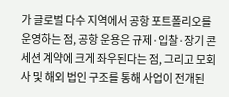가 글로벌 다수 지역에서 공항 포트폴리오를 운영하는 점, 공항 운용은 규제·입찰·장기 콘세션 계약에 크게 좌우된다는 점, 그리고 모회사 및 해외 법인 구조를 통해 사업이 전개된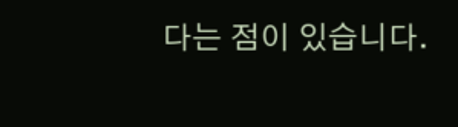다는 점이 있습니다.